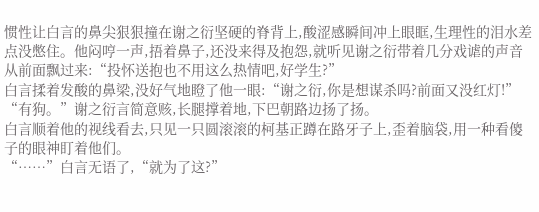惯性让白言的鼻尖狠狠撞在谢之衍坚硬的脊背上,酸涩感瞬间冲上眼眶,生理性的泪水差点没憋住。他闷哼一声,捂着鼻子,还没来得及抱怨,就听见谢之衍带着几分戏谑的声音从前面飘过来:“投怀送抱也不用这么热情吧,好学生?”
白言揉着发酸的鼻梁,没好气地瞪了他一眼:“谢之衍,你是想谋杀吗?前面又没红灯!”
“有狗。”谢之衍言简意赅,长腿撑着地,下巴朝路边扬了扬。
白言顺着他的视线看去,只见一只圆滚滚的柯基正蹲在路牙子上,歪着脑袋,用一种看傻子的眼神盯着他们。
“……”白言无语了,“就为了这?”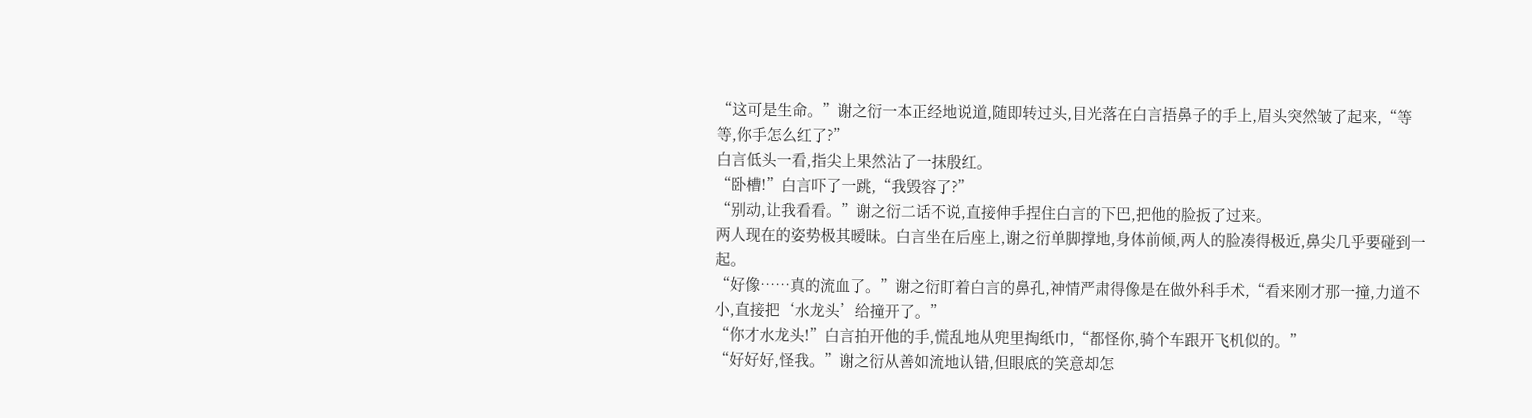“这可是生命。”谢之衍一本正经地说道,随即转过头,目光落在白言捂鼻子的手上,眉头突然皱了起来,“等等,你手怎么红了?”
白言低头一看,指尖上果然沾了一抹殷红。
“卧槽!”白言吓了一跳,“我毁容了?”
“别动,让我看看。”谢之衍二话不说,直接伸手捏住白言的下巴,把他的脸扳了过来。
两人现在的姿势极其暧昧。白言坐在后座上,谢之衍单脚撑地,身体前倾,两人的脸凑得极近,鼻尖几乎要碰到一起。
“好像……真的流血了。”谢之衍盯着白言的鼻孔,神情严肃得像是在做外科手术,“看来刚才那一撞,力道不小,直接把‘水龙头’给撞开了。”
“你才水龙头!”白言拍开他的手,慌乱地从兜里掏纸巾,“都怪你,骑个车跟开飞机似的。”
“好好好,怪我。”谢之衍从善如流地认错,但眼底的笑意却怎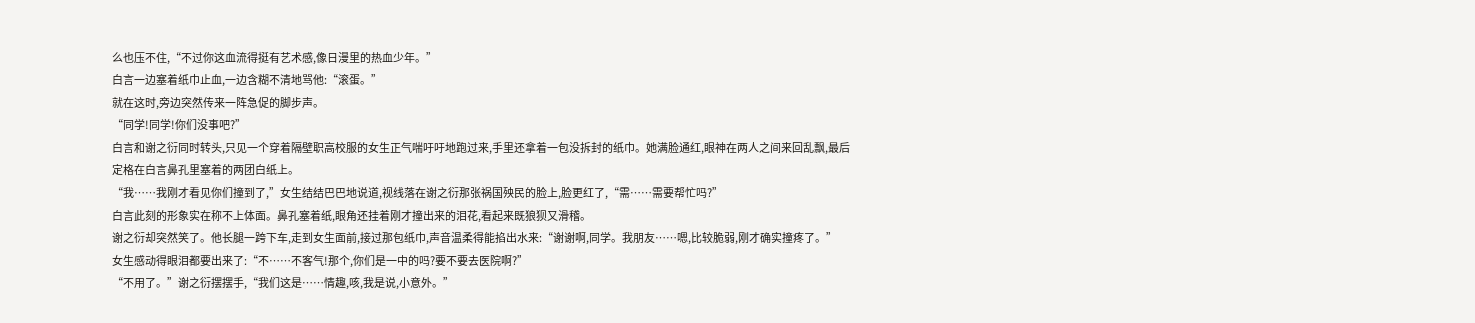么也压不住,“不过你这血流得挺有艺术感,像日漫里的热血少年。”
白言一边塞着纸巾止血,一边含糊不清地骂他:“滚蛋。”
就在这时,旁边突然传来一阵急促的脚步声。
“同学!同学!你们没事吧?”
白言和谢之衍同时转头,只见一个穿着隔壁职高校服的女生正气喘吁吁地跑过来,手里还拿着一包没拆封的纸巾。她满脸通红,眼神在两人之间来回乱飘,最后定格在白言鼻孔里塞着的两团白纸上。
“我……我刚才看见你们撞到了,”女生结结巴巴地说道,视线落在谢之衍那张祸国殃民的脸上,脸更红了,“需……需要帮忙吗?”
白言此刻的形象实在称不上体面。鼻孔塞着纸,眼角还挂着刚才撞出来的泪花,看起来既狼狈又滑稽。
谢之衍却突然笑了。他长腿一跨下车,走到女生面前,接过那包纸巾,声音温柔得能掐出水来:“谢谢啊,同学。我朋友……嗯,比较脆弱,刚才确实撞疼了。”
女生感动得眼泪都要出来了:“不……不客气!那个,你们是一中的吗?要不要去医院啊?”
“不用了。”谢之衍摆摆手,“我们这是……情趣,咳,我是说,小意外。”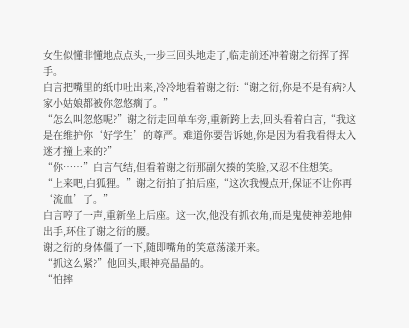女生似懂非懂地点点头,一步三回头地走了,临走前还冲着谢之衍挥了挥手。
白言把嘴里的纸巾吐出来,冷冷地看着谢之衍:“谢之衍,你是不是有病?人家小姑娘都被你忽悠瘸了。”
“怎么叫忽悠呢?”谢之衍走回单车旁,重新跨上去,回头看着白言,“我这是在维护你‘好学生’的尊严。难道你要告诉她,你是因为看我看得太入迷才撞上来的?”
“你……”白言气结,但看着谢之衍那副欠揍的笑脸,又忍不住想笑。
“上来吧,白狐狸。”谢之衍拍了拍后座,“这次我慢点开,保证不让你再‘流血’了。”
白言哼了一声,重新坐上后座。这一次,他没有抓衣角,而是鬼使神差地伸出手,环住了谢之衍的腰。
谢之衍的身体僵了一下,随即嘴角的笑意荡漾开来。
“抓这么紧?”他回头,眼神亮晶晶的。
“怕摔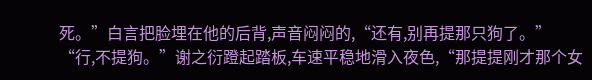死。”白言把脸埋在他的后背,声音闷闷的,“还有,别再提那只狗了。”
“行,不提狗。”谢之衍蹬起踏板,车速平稳地滑入夜色,“那提提刚才那个女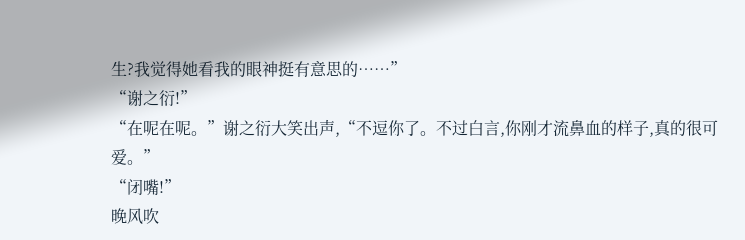生?我觉得她看我的眼神挺有意思的……”
“谢之衍!”
“在呢在呢。”谢之衍大笑出声,“不逗你了。不过白言,你刚才流鼻血的样子,真的很可爱。”
“闭嘴!”
晚风吹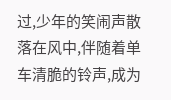过,少年的笑闹声散落在风中,伴随着单车清脆的铃声,成为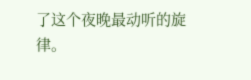了这个夜晚最动听的旋律。